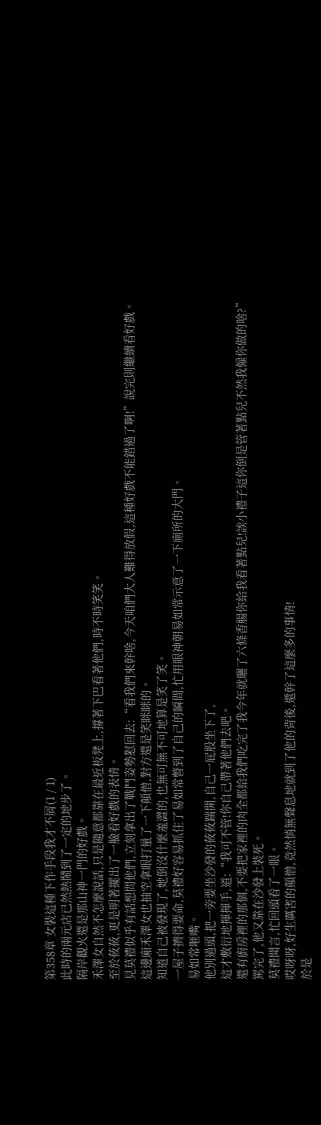第358章 女裝這種下作手段我才不屑(1 / 1)
此時的兩元店已然熱鬧到了一定的地步了。
隔岸觀火還是那山神一門的好戲。
禾澤女自然不怎麼說話,只是隨意都靠在最近板凳上,撐著下巴看著他們,時不時笑笑。
至於莜莜,更是明著擺出了一臉看好戲的表情。
見莫禮似乎有話想問他們,立刻拿出了戰鬥姿勢懟回去:“看我們來幹啥,今天咱們大人難得放假,這種好戲不能錯過了啊!”說完則繼續看好戲。
這邊廂禾澤女也抽空拿眼打量了一下顛僧,對方還是笑眯眯的。
知道自己被發現了,她倒沒什麼羞澀的,也無可無不可地算是笑了笑。
一屋子擠得要命,莫禮好容易抓住了易如常瞥到了自己的瞬間,忙用眼神朝易如常示意了一下廁所的大門。
易如常咂嘴。
他別過頭,把一旁要坐沙發的莜莜踹開,自己一屁股坐下了,
這才敷衍地揮揮手,道:“我可不管!你自己帶著他們去吧。
還有廚房裡的那個,不要把家裡的肉全都給我們吃完了我今年就曬了六條香腸你給我看著點兒!誒小禮子這你倒是管著點兒不然我僱你做的啥?”
罵完了,他又靠在沙發上裝死。
莫禮聞言,忙回頭看了一眼。
哎呀呀,好生厲害的顛僧,竟然悄無聲息地就到了他的背後,還幹了這麼多的事情!
於是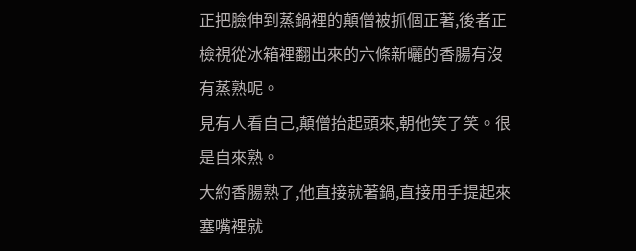正把臉伸到蒸鍋裡的顛僧被抓個正著,後者正檢視從冰箱裡翻出來的六條新曬的香腸有沒有蒸熟呢。
見有人看自己,顛僧抬起頭來,朝他笑了笑。很是自來熟。
大約香腸熟了,他直接就著鍋,直接用手提起來塞嘴裡就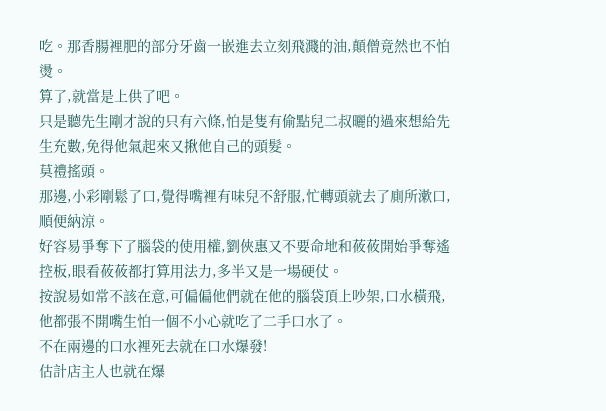吃。那香腸裡肥的部分牙齒一嵌進去立刻飛濺的油,顛僧竟然也不怕燙。
算了,就當是上供了吧。
只是聽先生剛才說的只有六條,怕是隻有偷點兒二叔曬的過來想給先生充數,免得他氣起來又揪他自己的頭髮。
莫禮搖頭。
那邊,小彩剛鬆了口,覺得嘴裡有味兒不舒服,忙轉頭就去了廁所漱口,順便納涼。
好容易爭奪下了腦袋的使用權,劉俠惠又不要命地和莜莜開始爭奪遙控板,眼看莜莜都打算用法力,多半又是一場硬仗。
按說易如常不該在意,可偏偏他們就在他的腦袋頂上吵架,口水橫飛,他都張不開嘴生怕一個不小心就吃了二手口水了。
不在兩邊的口水裡死去就在口水爆發!
估計店主人也就在爆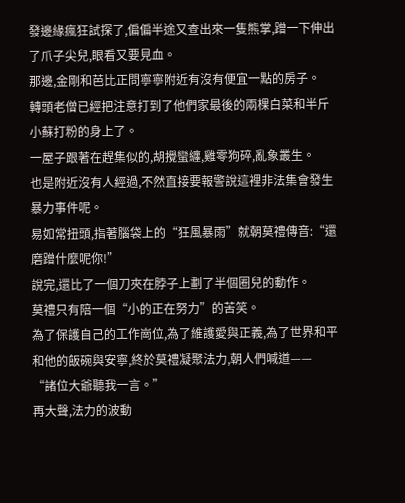發邊緣瘋狂試探了,偏偏半途又查出來一隻熊掌,蹭一下伸出了爪子尖兒,眼看又要見血。
那邊,金剛和芭比正問寧寧附近有沒有便宜一點的房子。
轉頭老僧已經把注意打到了他們家最後的兩棵白菜和半斤小蘇打粉的身上了。
一屋子跟著在趕集似的,胡攪蠻纏,雞零狗碎,亂象叢生。
也是附近沒有人經過,不然直接要報警說這裡非法集會發生暴力事件呢。
易如常扭頭,指著腦袋上的“狂風暴雨”就朝莫禮傳音:“還磨蹭什麼呢你!”
說完,還比了一個刀夾在脖子上劃了半個圈兒的動作。
莫禮只有陪一個“小的正在努力”的苦笑。
為了保護自己的工作崗位,為了維護愛與正義,為了世界和平和他的飯碗與安寧,終於莫禮凝聚法力,朝人們喊道——
“諸位大爺聽我一言。”
再大聲,法力的波動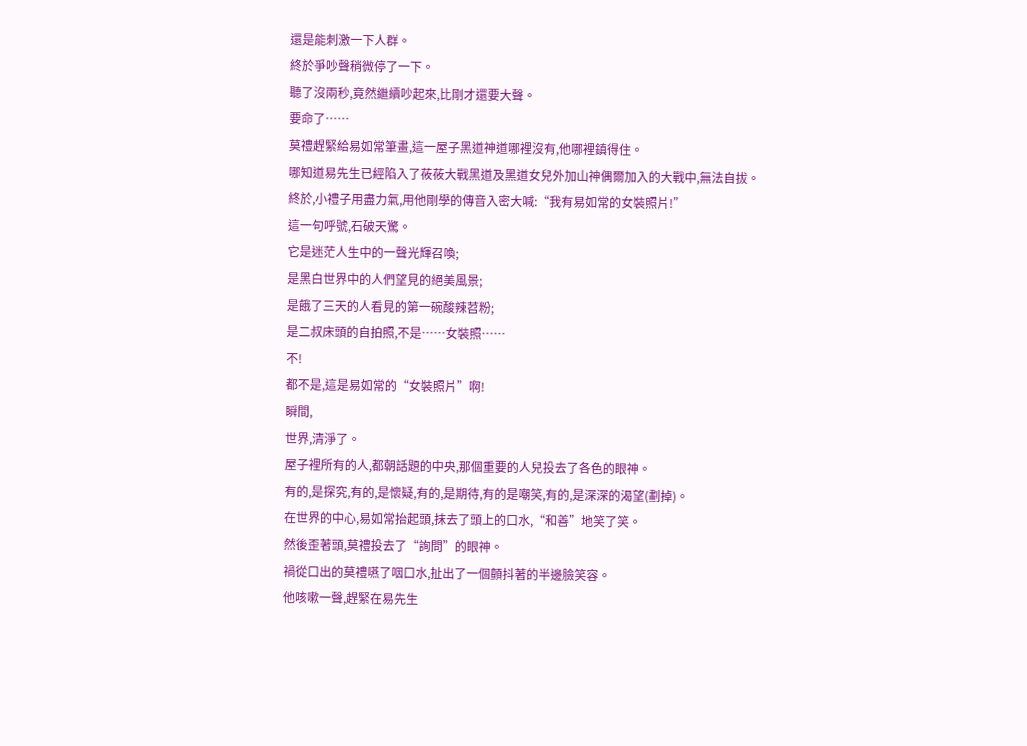還是能刺激一下人群。
終於爭吵聲稍微停了一下。
聽了沒兩秒,竟然繼續吵起來,比剛才還要大聲。
要命了……
莫禮趕緊給易如常筆畫,這一屋子黑道神道哪裡沒有,他哪裡鎮得住。
哪知道易先生已經陷入了莜莜大戰黑道及黑道女兒外加山神偶爾加入的大戰中,無法自拔。
終於,小禮子用盡力氣,用他剛學的傳音入密大喊:“我有易如常的女裝照片!”
這一句呼號,石破天驚。
它是迷茫人生中的一聲光輝召喚;
是黑白世界中的人們望見的絕美風景;
是餓了三天的人看見的第一碗酸辣苕粉;
是二叔床頭的自拍照,不是……女裝照……
不!
都不是,這是易如常的“女裝照片”啊!
瞬間,
世界,清淨了。
屋子裡所有的人,都朝話題的中央,那個重要的人兒投去了各色的眼神。
有的,是探究,有的,是懷疑,有的,是期待,有的是嘲笑,有的,是深深的渴望(劃掉)。
在世界的中心,易如常抬起頭,抹去了頭上的口水,“和善”地笑了笑。
然後歪著頭,莫禮投去了“詢問”的眼神。
禍從口出的莫禮嚥了咽口水,扯出了一個顫抖著的半邊臉笑容。
他咳嗽一聲,趕緊在易先生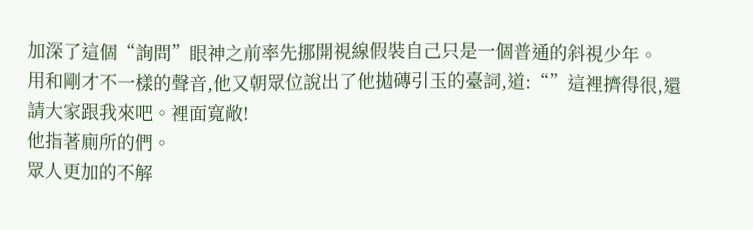加深了這個“詢問”眼神之前率先挪開視線假裝自己只是一個普通的斜視少年。
用和剛才不一樣的聲音,他又朝眾位說出了他拋磚引玉的臺詞,道:“”這裡擠得很,還請大家跟我來吧。裡面寬敞!
他指著廁所的們。
眾人更加的不解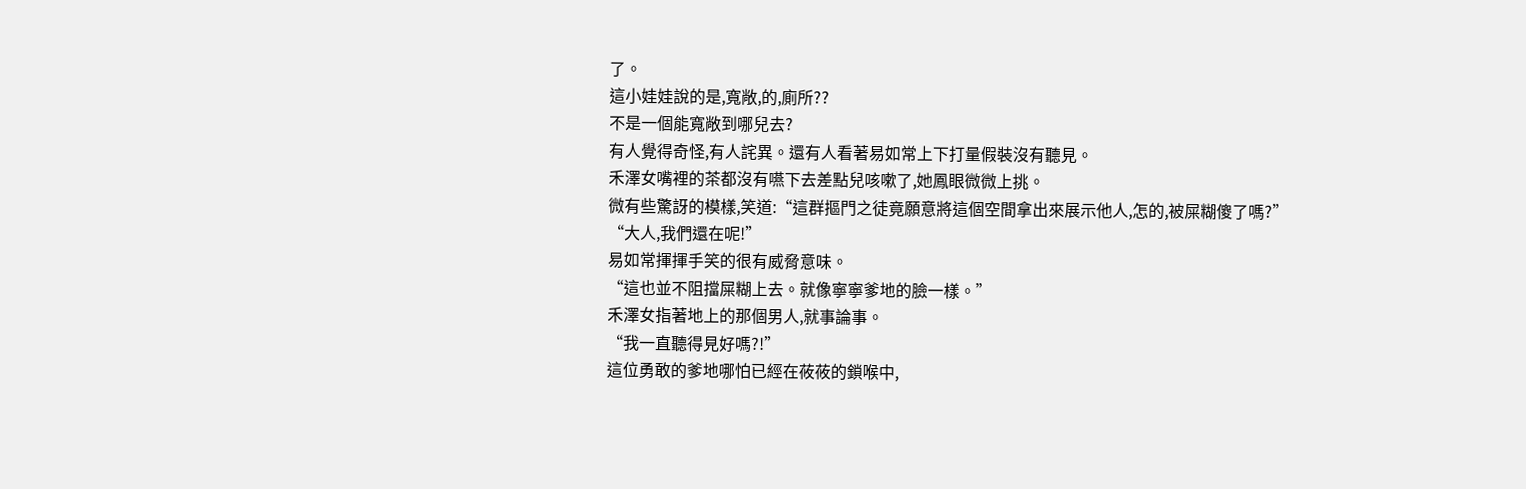了。
這小娃娃說的是,寬敞,的,廁所??
不是一個能寬敞到哪兒去?
有人覺得奇怪,有人詫異。還有人看著易如常上下打量假裝沒有聽見。
禾澤女嘴裡的茶都沒有嚥下去差點兒咳嗽了,她鳳眼微微上挑。
微有些驚訝的模樣,笑道:“這群摳門之徒竟願意將這個空間拿出來展示他人,怎的,被屎糊傻了嗎?”
“大人,我們還在呢!”
易如常揮揮手笑的很有威脅意味。
“這也並不阻擋屎糊上去。就像寧寧爹地的臉一樣。”
禾澤女指著地上的那個男人,就事論事。
“我一直聽得見好嗎?!”
這位勇敢的爹地哪怕已經在莜莜的鎖喉中,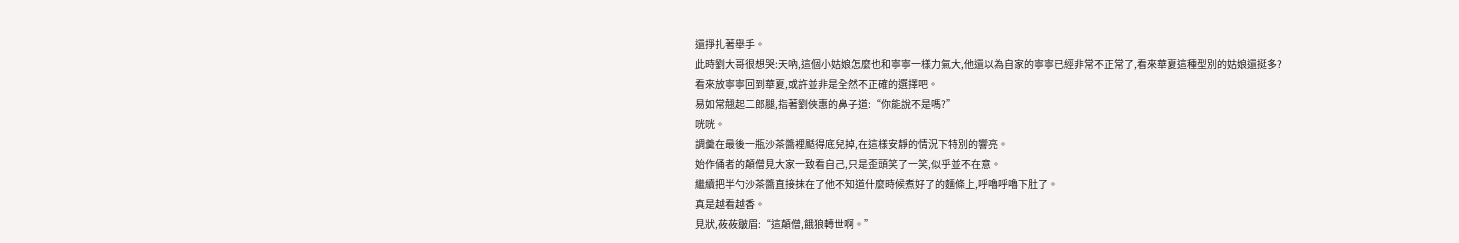還掙扎著舉手。
此時劉大哥很想哭:天吶,這個小姑娘怎麼也和寧寧一樣力氣大,他還以為自家的寧寧已經非常不正常了,看來華夏這種型別的姑娘還挺多?
看來放寧寧回到華夏,或許並非是全然不正確的選擇吧。
易如常翹起二郎腿,指著劉俠惠的鼻子道:“你能說不是嗎?”
咣咣。
調羹在最後一瓶沙茶醬裡颳得底兒掉,在這樣安靜的情況下特別的響亮。
始作俑者的顛僧見大家一致看自己,只是歪頭笑了一笑,似乎並不在意。
繼續把半勺沙茶醬直接抹在了他不知道什麼時候煮好了的麵條上,呼嚕呼嚕下肚了。
真是越看越香。
見狀,莜莜皺眉:“這顛僧,餓狼轉世啊。”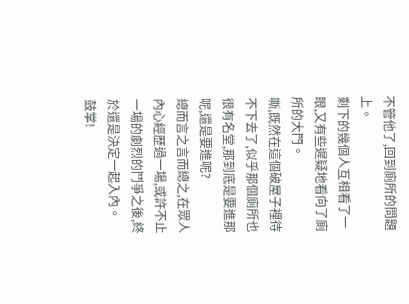不管他了,回到廁所的問題上。
剩下的幾個人互相看了一眼,又有些遲疑地看向了廁所的大門。
嘶,既然在這個破屋子裡待不下去了,似乎那個廁所也很有名堂,那到底是要進那呢,還是要進呢?
總而言之言而總之,在眾人內心經歷過一場,或許不止一場的劇烈的鬥爭之後,終於還是決定一起入內。
鼓掌!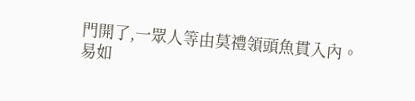門開了,一眾人等由莫禮領頭魚貫入內。
易如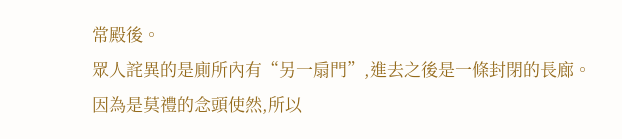常殿後。
眾人詫異的是廁所內有“另一扇門”,進去之後是一條封閉的長廊。
因為是莫禮的念頭使然,所以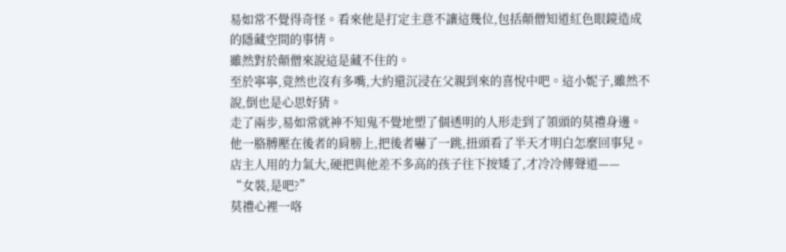易如常不覺得奇怪。看來他是打定主意不讓這幾位,包括顛僧知道紅色眼鏡造成的隱藏空間的事情。
雖然對於顛僧來說這是藏不住的。
至於寧寧,竟然也沒有多嘴,大約還沉浸在父親到來的喜悅中吧。這小妮子,雖然不說,倒也是心思好猜。
走了兩步,易如常就神不知鬼不覺地塑了個透明的人形走到了領頭的莫禮身邊。
他一胳膊壓在後者的肩膀上,把後者嚇了一跳,扭頭看了半天才明白怎麼回事兒。
店主人用的力氣大,硬把與他差不多高的孩子往下按矮了,才冷冷傳聲道——
“女裝,是吧?”
莫禮心裡一咯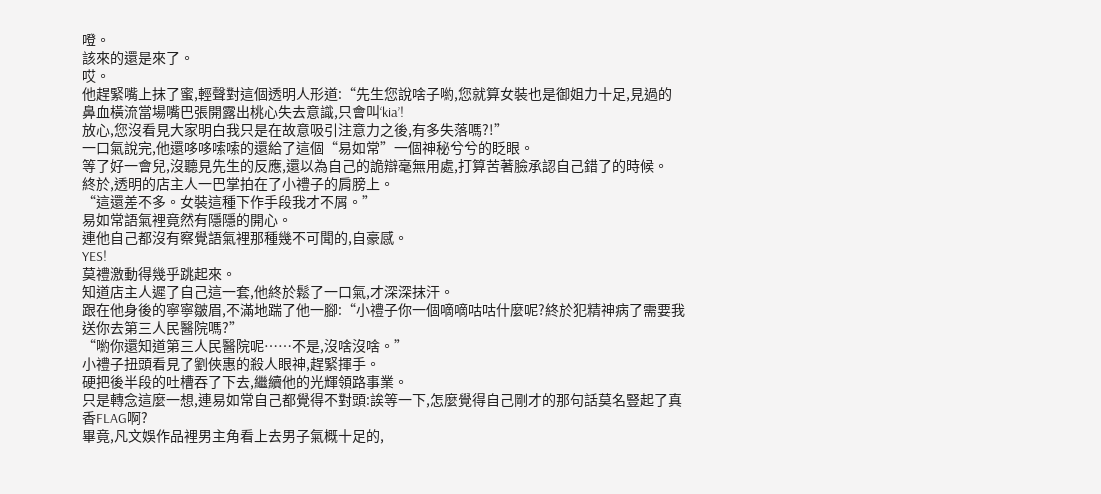噔。
該來的還是來了。
哎。
他趕緊嘴上抹了蜜,輕聲對這個透明人形道:“先生您說啥子喲,您就算女裝也是御姐力十足,見過的鼻血橫流當場嘴巴張開露出桃心失去意識,只會叫‘kia’!
放心,您沒看見大家明白我只是在故意吸引注意力之後,有多失落嗎?!”
一口氣說完,他還哆哆嗦嗦的還給了這個“易如常”一個神秘兮兮的眨眼。
等了好一會兒,沒聽見先生的反應,還以為自己的詭辯毫無用處,打算苦著臉承認自己錯了的時候。
終於,透明的店主人一巴掌拍在了小禮子的肩膀上。
“這還差不多。女裝這種下作手段我才不屑。”
易如常語氣裡竟然有隱隱的開心。
連他自己都沒有察覺語氣裡那種幾不可聞的,自豪感。
YES!
莫禮激動得幾乎跳起來。
知道店主人遲了自己這一套,他終於鬆了一口氣,才深深抹汗。
跟在他身後的寧寧皺眉,不滿地踹了他一腳:“小禮子你一個嘀嘀咕咕什麼呢?終於犯精神病了需要我送你去第三人民醫院嗎?”
“喲你還知道第三人民醫院呢……不是,沒啥沒啥。”
小禮子扭頭看見了劉俠惠的殺人眼神,趕緊揮手。
硬把後半段的吐槽吞了下去,繼續他的光輝領路事業。
只是轉念這麼一想,連易如常自己都覺得不對頭:誒等一下,怎麼覺得自己剛才的那句話莫名豎起了真香FLAG啊?
畢竟,凡文娛作品裡男主角看上去男子氣概十足的,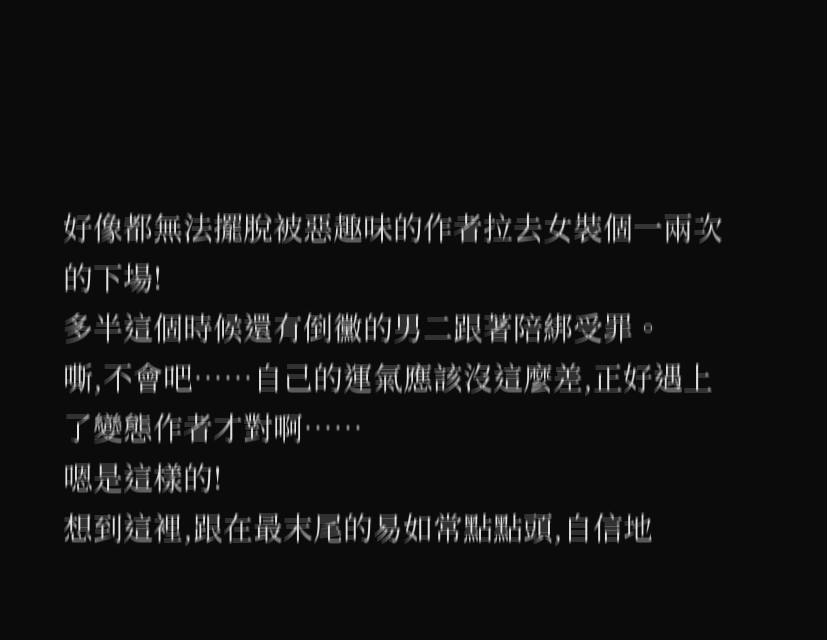好像都無法擺脫被惡趣味的作者拉去女裝個一兩次的下場!
多半這個時候還有倒黴的男二跟著陪綁受罪。
嘶,不會吧……自己的運氣應該沒這麼差,正好遇上了變態作者才對啊……
嗯是這樣的!
想到這裡,跟在最末尾的易如常點點頭,自信地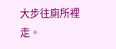大步往廁所裡走。